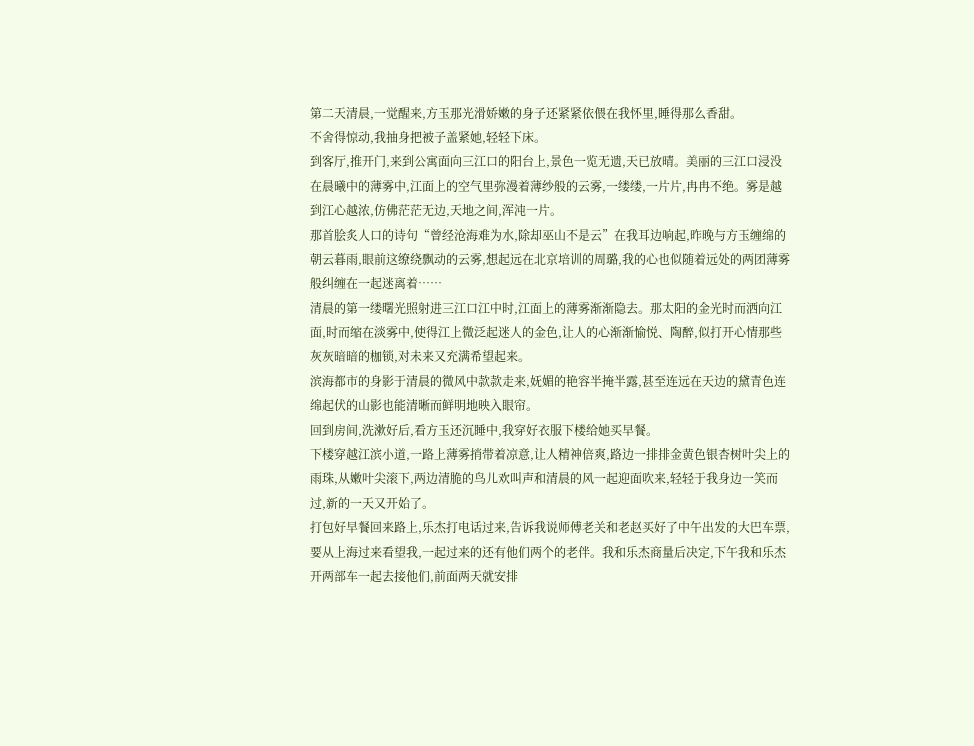第二天清晨,一觉醒来,方玉那光滑娇嫩的身子还紧紧依偎在我怀里,睡得那么香甜。
不舍得惊动,我抽身把被子盖紧她,轻轻下床。
到客厅,推开门,来到公寓面向三江口的阳台上,景色一览无遗,天已放晴。美丽的三江口浸没在晨曦中的薄雾中,江面上的空气里弥漫着薄纱般的云雾,一缕缕,一片片,冉冉不绝。雾是越到江心越浓,仿佛茫茫无边,天地之间,浑沌一片。
那首脍炙人口的诗句“曾经沧海难为水,除却巫山不是云”在我耳边响起,昨晚与方玉缠绵的朝云暮雨,眼前这缭绕飘动的云雾,想起远在北京培训的周璐,我的心也似随着远处的两团薄雾般纠缠在一起迷离着……
清晨的第一缕曙光照射进三江口江中时,江面上的薄雾渐渐隐去。那太阳的金光时而洒向江面,时而缩在淡雾中,使得江上微泛起迷人的金色,让人的心渐渐愉悦、陶醉,似打开心情那些灰灰暗暗的枷锁,对未来又充满希望起来。
滨海都市的身影于清晨的微风中款款走来,妩媚的艳容半掩半露,甚至连远在天边的黛青色连绵起伏的山影也能清晰而鲜明地映入眼帘。
回到房间,洗漱好后,看方玉还沉睡中,我穿好衣服下楼给她买早餐。
下楼穿越江滨小道,一路上薄雾捎带着凉意,让人精神倍爽,路边一排排金黄色银杏树叶尖上的雨珠,从嫩叶尖滚下,两边清脆的鸟儿欢叫声和清晨的风一起迎面吹来,轻轻于我身边一笑而过,新的一天又开始了。
打包好早餐回来路上,乐杰打电话过来,告诉我说师傅老关和老赵买好了中午出发的大巴车票,要从上海过来看望我,一起过来的还有他们两个的老伴。我和乐杰商量后决定,下午我和乐杰开两部车一起去接他们,前面两天就安排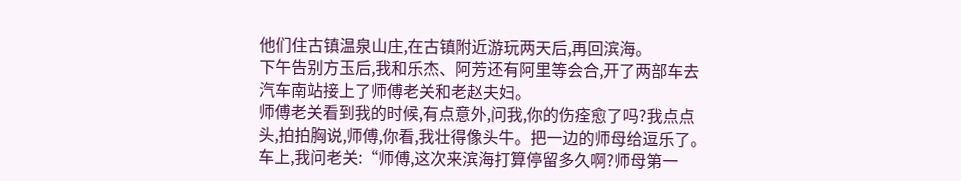他们住古镇温泉山庄,在古镇附近游玩两天后,再回滨海。
下午告别方玉后,我和乐杰、阿芳还有阿里等会合,开了两部车去汽车南站接上了师傅老关和老赵夫妇。
师傅老关看到我的时候,有点意外,问我,你的伤痊愈了吗?我点点头,拍拍胸说,师傅,你看,我壮得像头牛。把一边的师母给逗乐了。
车上,我问老关:“师傅,这次来滨海打算停留多久啊?师母第一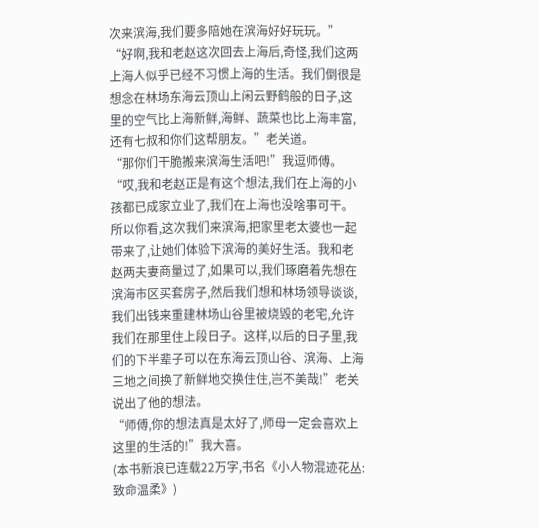次来滨海,我们要多陪她在滨海好好玩玩。”
“好啊,我和老赵这次回去上海后,奇怪,我们这两上海人似乎已经不习惯上海的生活。我们倒很是想念在林场东海云顶山上闲云野鹤般的日子,这里的空气比上海新鲜,海鲜、蔬菜也比上海丰富,还有七叔和你们这帮朋友。”老关道。
“那你们干脆搬来滨海生活吧!”我逗师傅。
“哎,我和老赵正是有这个想法,我们在上海的小孩都已成家立业了,我们在上海也没啥事可干。所以你看,这次我们来滨海,把家里老太婆也一起带来了,让她们体验下滨海的美好生活。我和老赵两夫妻商量过了,如果可以,我们琢磨着先想在滨海市区买套房子,然后我们想和林场领导谈谈,我们出钱来重建林场山谷里被烧毁的老宅,允许我们在那里住上段日子。这样,以后的日子里,我们的下半辈子可以在东海云顶山谷、滨海、上海三地之间换了新鲜地交换住住,岂不美哉!”老关说出了他的想法。
“师傅,你的想法真是太好了,师母一定会喜欢上这里的生活的!”我大喜。
(本书新浪已连载22万字,书名《小人物混迹花丛:致命温柔》)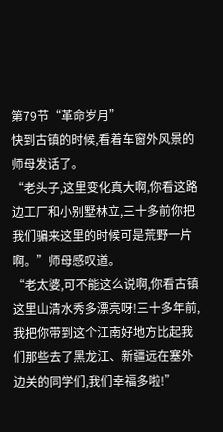第79节“革命岁月”
快到古镇的时候,看着车窗外风景的师母发话了。
“老头子,这里变化真大啊,你看这路边工厂和小别墅林立,三十多前你把我们骗来这里的时候可是荒野一片啊。”师母感叹道。
“老太婆,可不能这么说啊,你看古镇这里山清水秀多漂亮呀!三十多年前,我把你带到这个江南好地方比起我们那些去了黑龙江、新疆远在塞外边关的同学们,我们幸福多啦!”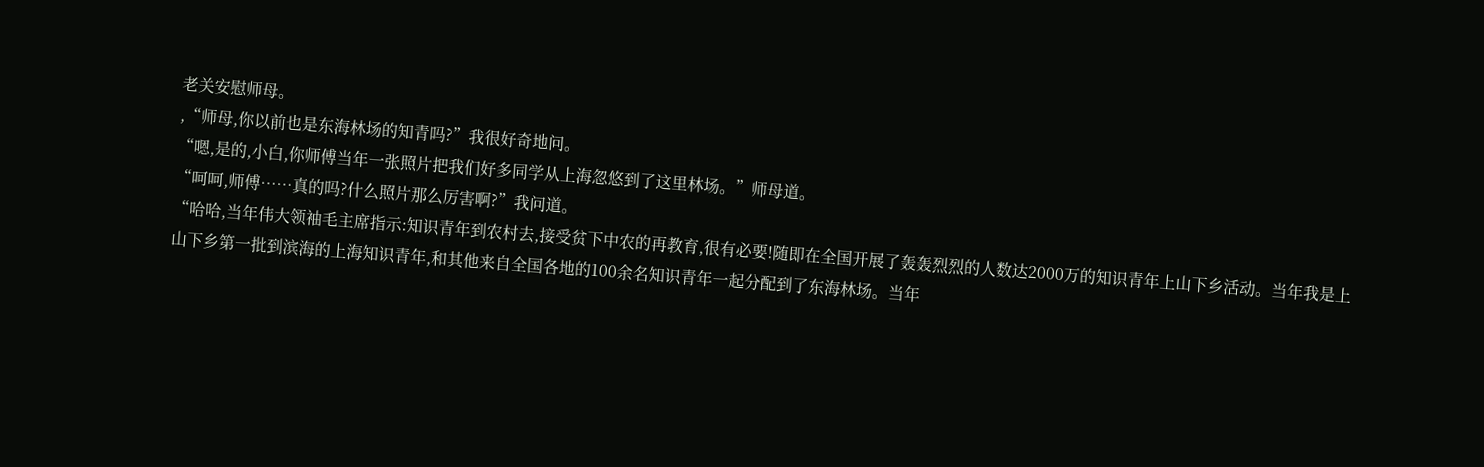老关安慰师母。
,“师母,你以前也是东海林场的知青吗?”我很好奇地问。
“嗯,是的,小白,你师傅当年一张照片把我们好多同学从上海忽悠到了这里林场。”师母道。
“呵呵,师傅……真的吗?什么照片那么厉害啊?”我问道。
“哈哈,当年伟大领袖毛主席指示:知识青年到农村去,接受贫下中农的再教育,很有必要!随即在全国开展了轰轰烈烈的人数达2000万的知识青年上山下乡活动。当年我是上山下乡第一批到滨海的上海知识青年,和其他来自全国各地的100余名知识青年一起分配到了东海林场。当年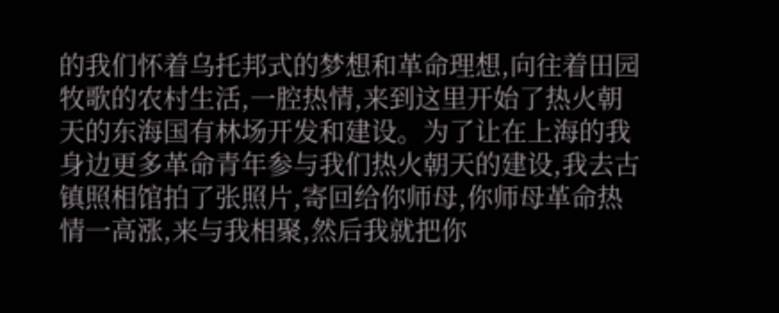的我们怀着乌托邦式的梦想和革命理想,向往着田园牧歌的农村生活,一腔热情,来到这里开始了热火朝天的东海国有林场开发和建设。为了让在上海的我身边更多革命青年参与我们热火朝天的建设,我去古镇照相馆拍了张照片,寄回给你师母,你师母革命热情一高涨,来与我相聚,然后我就把你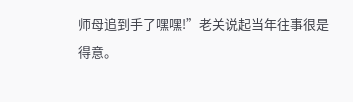师母追到手了嘿嘿!”老关说起当年往事很是得意。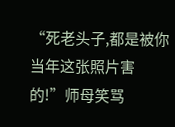“死老头子,都是被你当年这张照片害的!”师母笑骂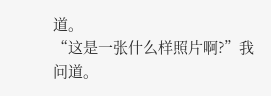道。
“这是一张什么样照片啊?”我问道。